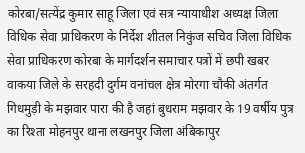कोरबा/सत्येंद्र कुमार साहू जिला एवं सत्र न्यायाधीश अध्यक्ष जिला विधिक सेवा प्राधिकरण के निर्देश शीतल निकुंज सचिव जिला विधिक सेवा प्राधिकरण कोरबा के मार्गदर्शन समाचार पत्रों में छपी खबर वाकया जिले के सरहदी दुर्गम वनांचल क्षेत्र मोरगा चौकी अंतर्गत गिधमुड़ी के मझवार पारा की है जहां बुधराम मझवार के 19 वर्षीय पुत्र का रिश्ता मोहनपुर थाना लखनपुर जिला अंबिकापुर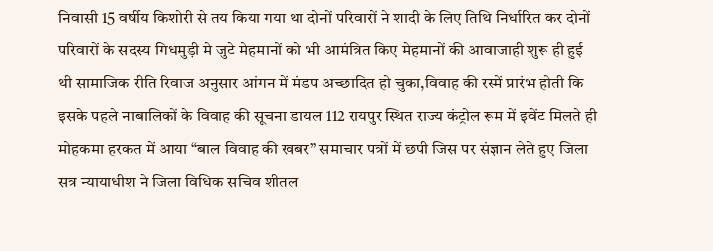निवासी 15 वर्षीय किशोरी से तय किया गया था दोनों परिवारों ने शादी के लिए तिथि निर्धारित कर दोनों परिवारों के सदस्य गिधमुड़ी मे जुटे मेहमानों को भी आमंत्रित किए मेहमानों की आवाजाही शुरू ही हुई थी सामाजिक रीति रिवाज अनुसार आंगन में मंडप अच्छादित हो चुका,विवाह की रस्में प्रारंभ होती कि इसके पहले नाबालिकों के विवाह की सूचना डायल 112 रायपुर स्थित राज्य कंट्रोल रूम में इवेंट मिलते ही मोहकमा हरकत में आया “बाल विवाह की खबर” समाचार पत्रों में छपी जिस पर संज्ञान लेते हुए जिला सत्र न्यायाधीश ने जिला विधिक सचिव शीतल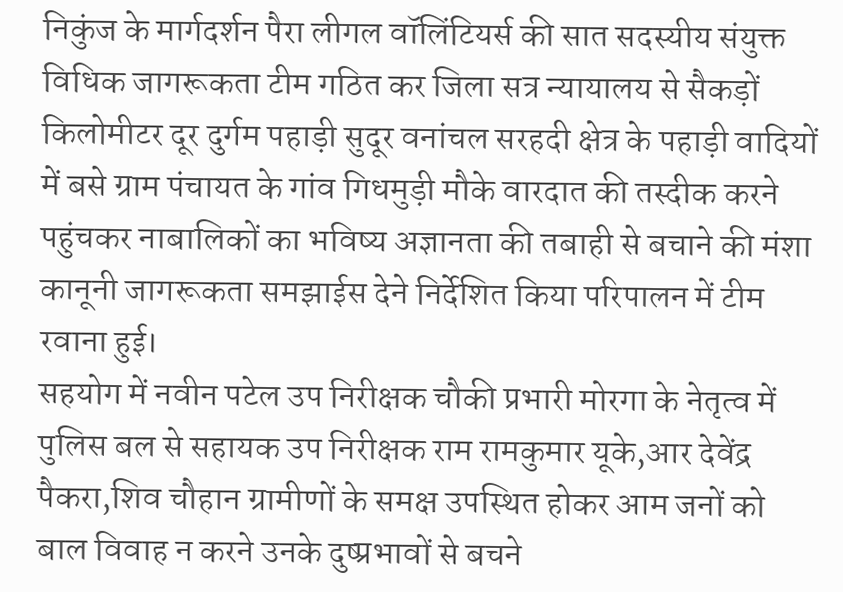निकुंज के मार्गदर्शन पैरा लीगल वॉलिंटियर्स की सात सदस्यीय संयुक्त विधिक जागरूकता टीम गठित कर जिला सत्र न्यायालय से सैकड़ों किलोमीटर दूर दुर्गम पहाड़ी सुदूर वनांचल सरहदी क्षेत्र के पहाड़ी वादियों में बसे ग्राम पंचायत के गांव गिधमुड़ी मौके वारदात की तस्दीक करने पहुंचकर नाबालिकों का भविष्य अज्ञानता की तबाही से बचाने की मंशा कानूनी जागरूकता समझाईस देने निर्देशित किया परिपालन में टीम रवाना हुई।
सहयोग में नवीन पटेल उप निरीक्षक चौकी प्रभारी मोरगा के नेतृत्व में पुलिस बल से सहायक उप निरीक्षक राम रामकुमार यूके,आर देवेंद्र पैकरा,शिव चौहान ग्रामीणों के समक्ष उपस्थित होकर आम जनों को बाल विवाह न करने उनके दुष्प्रभावों से बचने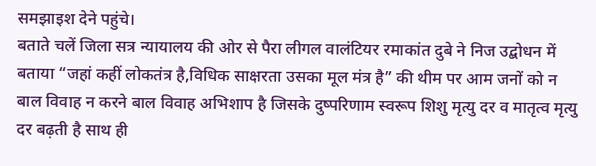समझाइश देने पहुंचे।
बताते चलें जिला सत्र न्यायालय की ओर से पैरा लीगल वालंटियर रमाकांत दुबे ने निज उद्बोधन में बताया “जहां कहीं लोकतंत्र है,विधिक साक्षरता उसका मूल मंत्र है” की थीम पर आम जनों को न बाल विवाह न करने बाल विवाह अभिशाप है जिसके दुष्परिणाम स्वरूप शिशु मृत्यु दर व मातृत्व मृत्यु दर बढ़ती है साथ ही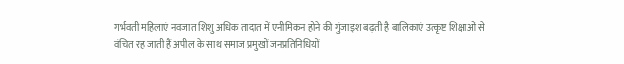गर्भवती महिलाएं नवजात शिशु अधिक तादात में एनीमिकन होने की गुंजाइश बढ़ती है बालिकाएं उत्कृष्ट शिक्षाओं से वंचित रह जाती हैं अपील के साथ समाज प्रमुखों जनप्रतिनिधियों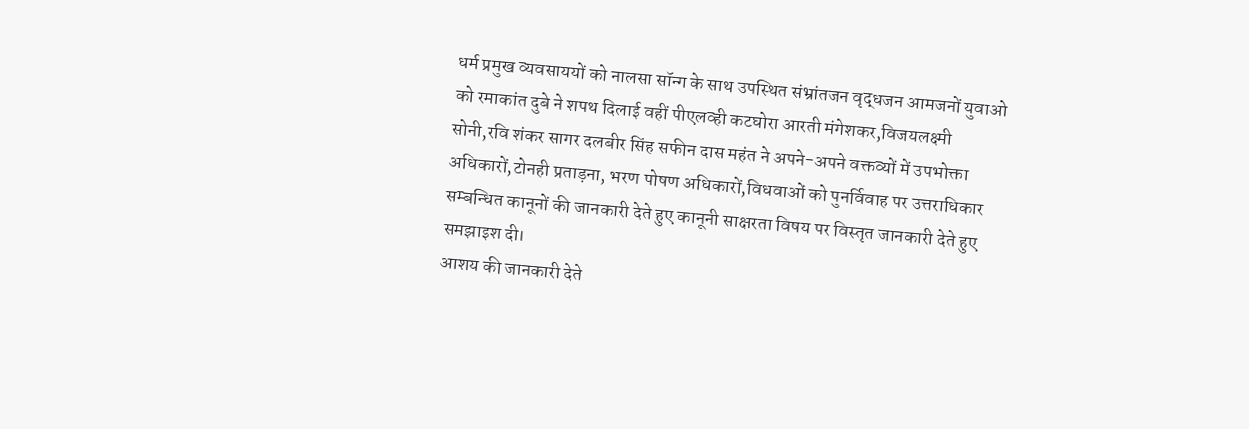धर्म प्रमुख व्यवसाययों को नालसा सॉन्ग के साथ उपस्थित संभ्रांतजन वृद्धजन आमजनों युवाओ को रमाकांत दुबे ने शपथ दिलाई वहीं पीएलव्ही कटघोरा आरती मंगेशकर,विजयलक्ष्मी सोनी,रवि शंकर सागर दलबीर सिंह सफीन दास महंत ने अपने-अपने वक्तव्यों में उपभोक्ता अधिकारों,टोनही प्रताड़ना, भरण पोषण अधिकारों,विधवाओं को पुनर्विवाह पर उत्तराधिकार सम्बन्धित कानूनों की जानकारी देते हुए कानूनी साक्षरता विषय पर विस्तृत जानकारी देते हुए समझाइश दी।
आशय की जानकारी देते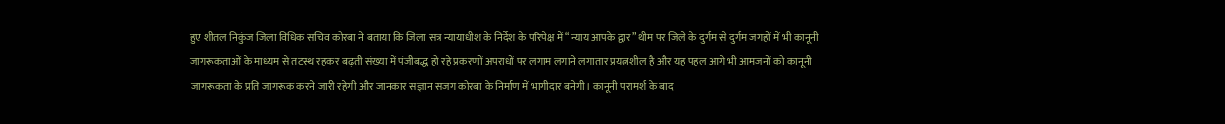हुए शीतल निकुंज जिला विधिक सचिव कोरबा ने बताया कि जिला सत्र न्यायाधीश के निर्देश के परिपेक्ष में “न्याय आपके द्वार” थीम पर जिले के दुर्गम से दुर्गम जगहों में भी कानूनी जागरूकताओं के माध्यम से तटस्थ रहकर बढ़ती संख्या में पंजीबद्ध हो रहे प्रकरणों अपराधों पर लगाम लगाने लगातार प्रयत्नशील है और यह पहल आगे भी आमजनों को कानूनी जागरूकता के प्रति जागरूक करने जारी रहेगी और जानकार सज्ञान सजग कोरबा के निर्माण में भागीदार बनेगी। कानूनी परामर्श के बाद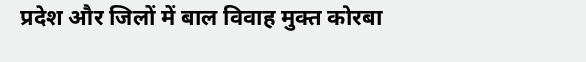प्रदेश और जिलों में बाल विवाह मुक्त कोरबा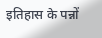इतिहास के पन्नों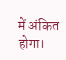में अंकित होगा।